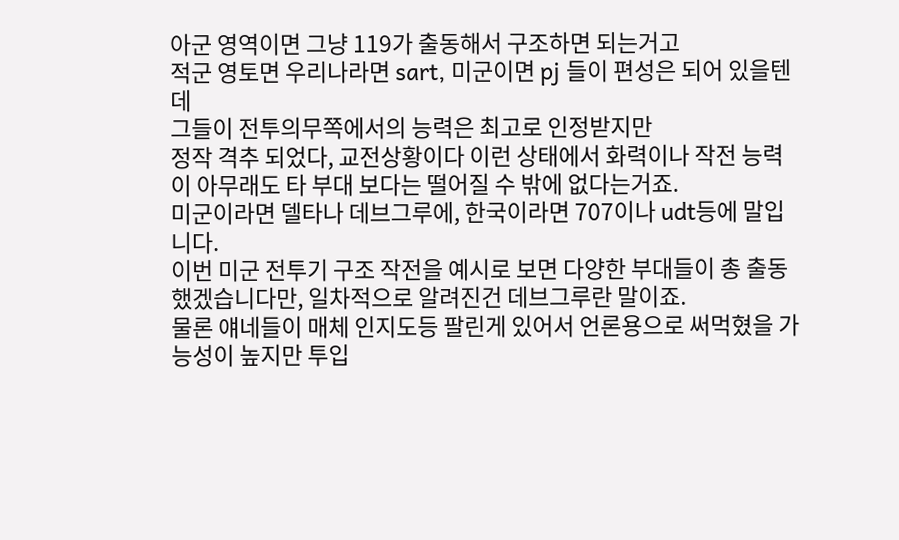아군 영역이면 그냥 119가 출동해서 구조하면 되는거고
적군 영토면 우리나라면 sart, 미군이면 pj 들이 편성은 되어 있을텐데
그들이 전투의무쪽에서의 능력은 최고로 인정받지만
정작 격추 되었다, 교전상황이다 이런 상태에서 화력이나 작전 능력이 아무래도 타 부대 보다는 떨어질 수 밖에 없다는거죠.
미군이라면 델타나 데브그루에, 한국이라면 707이나 udt등에 말입니다.
이번 미군 전투기 구조 작전을 예시로 보면 다양한 부대들이 총 출동 했겠습니다만, 일차적으로 알려진건 데브그루란 말이죠.
물론 얘네들이 매체 인지도등 팔린게 있어서 언론용으로 써먹혔을 가능성이 높지만 투입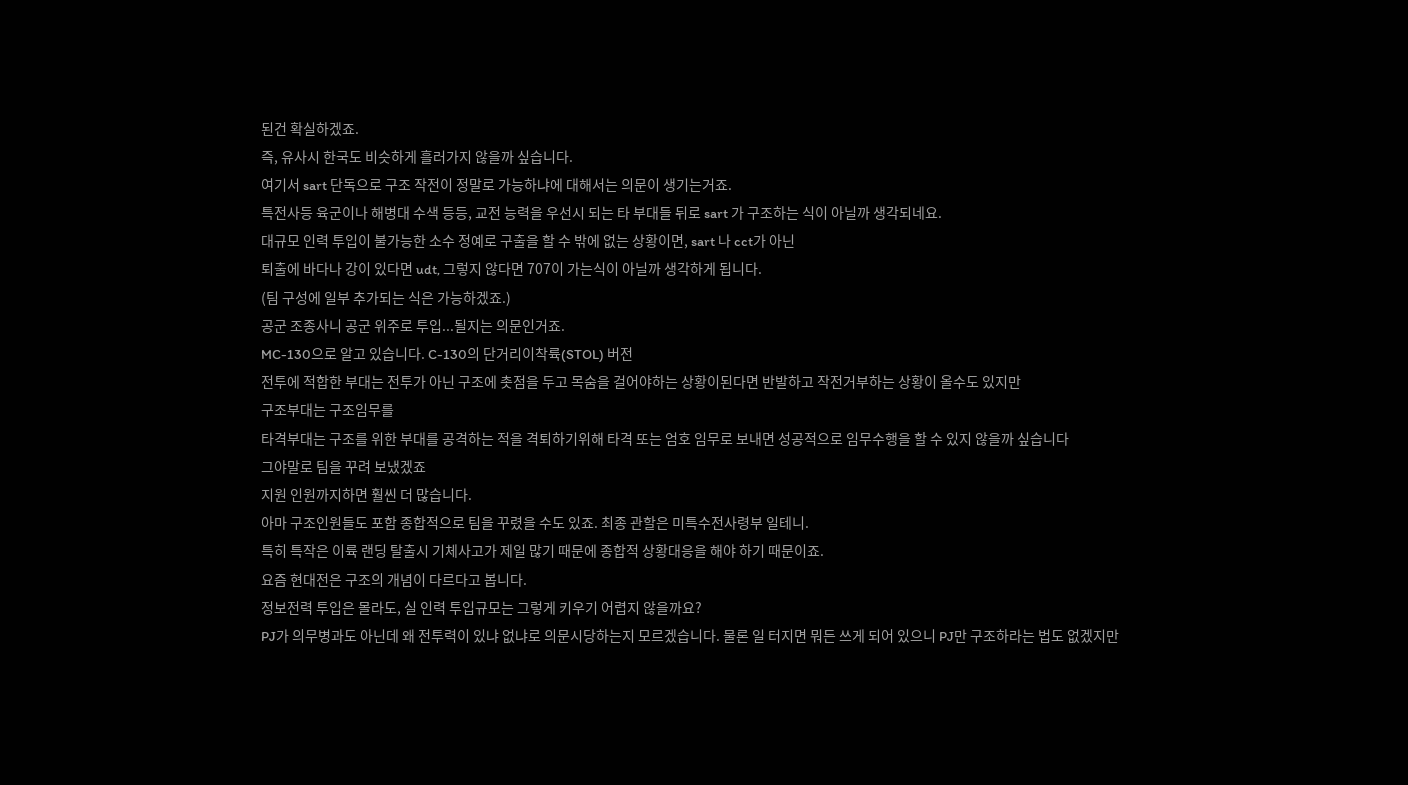된건 확실하겠죠.
즉, 유사시 한국도 비슷하게 흘러가지 않을까 싶습니다.
여기서 sart 단독으로 구조 작전이 정말로 가능하냐에 대해서는 의문이 생기는거죠.
특전사등 육군이나 해병대 수색 등등, 교전 능력을 우선시 되는 타 부대들 뒤로 sart 가 구조하는 식이 아닐까 생각되네요.
대규모 인력 투입이 불가능한 소수 정예로 구출을 할 수 밖에 없는 상황이면, sart 나 cct가 아닌
퇴출에 바다나 강이 있다면 udt, 그렇지 않다면 707이 가는식이 아닐까 생각하게 됩니다.
(팀 구성에 일부 추가되는 식은 가능하겠죠.)
공군 조종사니 공군 위주로 투입...될지는 의문인거죠.
MC-130으로 알고 있습니다. C-130의 단거리이착륙(STOL) 버전
전투에 적합한 부대는 전투가 아닌 구조에 촛점을 두고 목숨을 걸어야하는 상황이된다면 반발하고 작전거부하는 상황이 올수도 있지만
구조부대는 구조임무를
타격부대는 구조를 위한 부대를 공격하는 적을 격퇴하기위해 타격 또는 엄호 임무로 보내면 성공적으로 임무수행을 할 수 있지 않을까 싶습니다
그야말로 팀을 꾸려 보냈겠죠
지원 인원까지하면 훨씬 더 많습니다.
아마 구조인원들도 포함 종합적으로 팀을 꾸렸을 수도 있죠. 최종 관할은 미특수전사령부 일테니.
특히 특작은 이륙 랜딩 탈출시 기체사고가 제일 많기 때문에 종합적 상황대응을 해야 하기 때문이죠.
요즘 현대전은 구조의 개념이 다르다고 봅니다.
정보전력 투입은 몰라도, 실 인력 투입규모는 그렇게 키우기 어렵지 않을까요?
PJ가 의무병과도 아닌데 왜 전투력이 있냐 없냐로 의문시당하는지 모르겠습니다. 물론 일 터지면 뭐든 쓰게 되어 있으니 PJ만 구조하라는 법도 없겠지만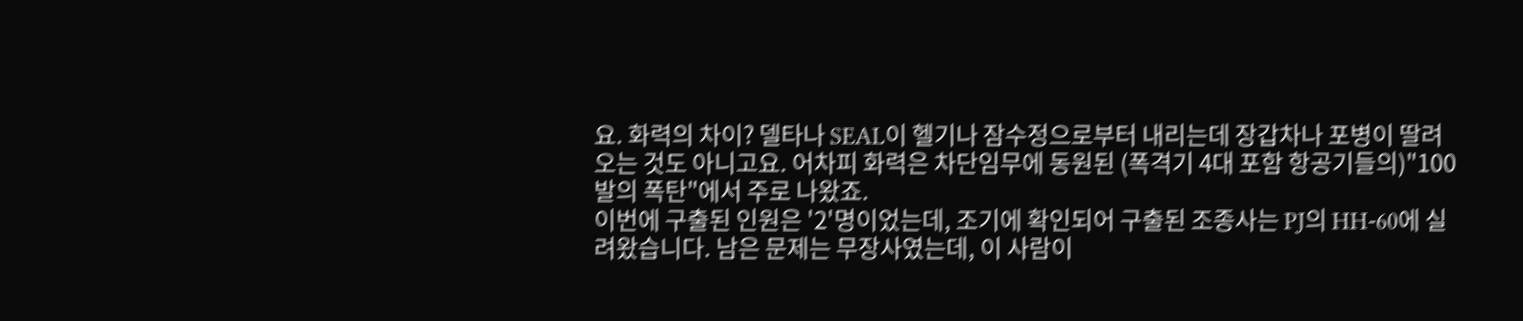요. 화력의 차이? 델타나 SEAL이 헬기나 잠수정으로부터 내리는데 장갑차나 포병이 딸려오는 것도 아니고요. 어차피 화력은 차단임무에 동원된 (폭격기 4대 포함 항공기들의)"100발의 폭탄"에서 주로 나왔죠.
이번에 구출된 인원은 '2'명이었는데, 조기에 확인되어 구출된 조종사는 PJ의 HH-60에 실려왔습니다. 남은 문제는 무장사였는데, 이 사람이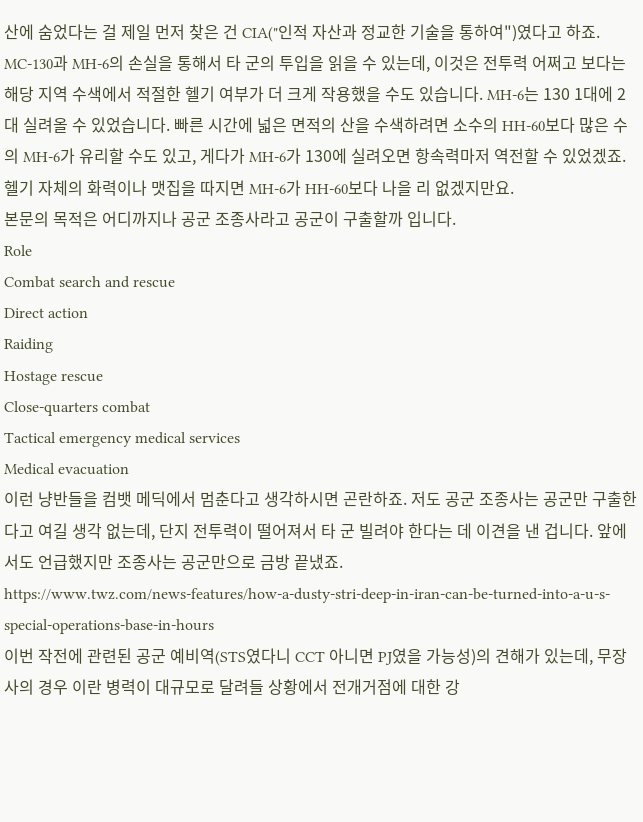산에 숨었다는 걸 제일 먼저 찾은 건 CIA("인적 자산과 정교한 기술을 통하여")였다고 하죠.
MC-130과 MH-6의 손실을 통해서 타 군의 투입을 읽을 수 있는데, 이것은 전투력 어쩌고 보다는 해당 지역 수색에서 적절한 헬기 여부가 더 크게 작용했을 수도 있습니다. MH-6는 130 1대에 2대 실려올 수 있었습니다. 빠른 시간에 넓은 면적의 산을 수색하려면 소수의 HH-60보다 많은 수의 MH-6가 유리할 수도 있고, 게다가 MH-6가 130에 실려오면 항속력마저 역전할 수 있었겠죠. 헬기 자체의 화력이나 맷집을 따지면 MH-6가 HH-60보다 나을 리 없겠지만요.
본문의 목적은 어디까지나 공군 조종사라고 공군이 구출할까 입니다.
Role
Combat search and rescue
Direct action
Raiding
Hostage rescue
Close-quarters combat
Tactical emergency medical services
Medical evacuation
이런 냥반들을 컴뱃 메딕에서 멈춘다고 생각하시면 곤란하죠. 저도 공군 조종사는 공군만 구출한다고 여길 생각 없는데, 단지 전투력이 떨어져서 타 군 빌려야 한다는 데 이견을 낸 겁니다. 앞에서도 언급했지만 조종사는 공군만으로 금방 끝냈죠.
https://www.twz.com/news-features/how-a-dusty-stri-deep-in-iran-can-be-turned-into-a-u-s-special-operations-base-in-hours
이번 작전에 관련된 공군 예비역(STS였다니 CCT 아니면 PJ였을 가능성)의 견해가 있는데, 무장사의 경우 이란 병력이 대규모로 달려들 상황에서 전개거점에 대한 강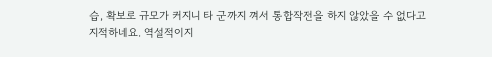습, 확보로 규모가 커지니 타 군까지 껴서 통합작전을 하지 않았을 수 없다고 지적하네요. 역설적이지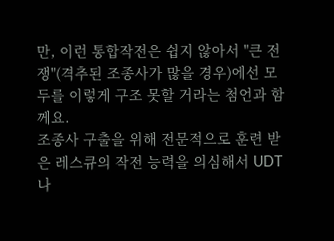만, 이런 통합작전은 쉽지 않아서 "큰 전쟁"(격추된 조종사가 많을 경우)에선 모두를 이렇게 구조 못할 거라는 첨언과 함께요.
조종사 구출을 위해 전문적으로 훈련 받은 레스큐의 작전 능력을 의심해서 UDT나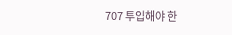707 투입해야 한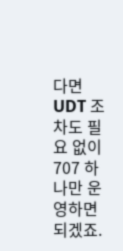다면
UDT 조차도 필요 없이 707 하나만 운영하면 되겠죠.